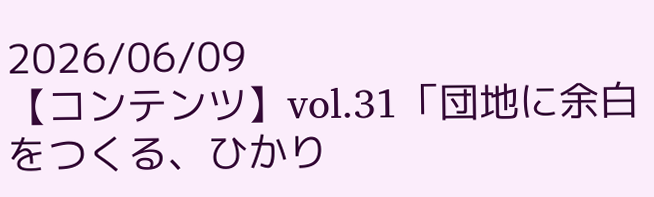2026/06/09
【コンテンツ】vol.31「団地に余白をつくる、ひかり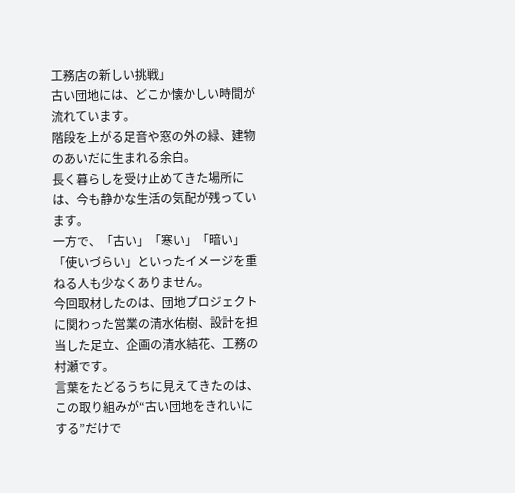工務店の新しい挑戦」
古い団地には、どこか懐かしい時間が流れています。
階段を上がる足音や窓の外の緑、建物のあいだに生まれる余白。
長く暮らしを受け止めてきた場所には、今も静かな生活の気配が残っています。
一方で、「古い」「寒い」「暗い」「使いづらい」といったイメージを重ねる人も少なくありません。
今回取材したのは、団地プロジェクトに関わった営業の清水佑樹、設計を担当した足立、企画の清水結花、工務の村瀬です。
言葉をたどるうちに見えてきたのは、この取り組みが“古い団地をきれいにする”だけで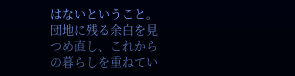はないということ。団地に残る余白を見つめ直し、これからの暮らしを重ねてい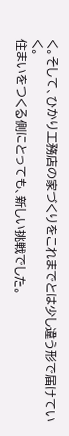く。そして、ひかり工務店の家づくりをこれまでとは少し違う形で届けていく。
住まいをつくる側にとっても、新しい挑戦でした。